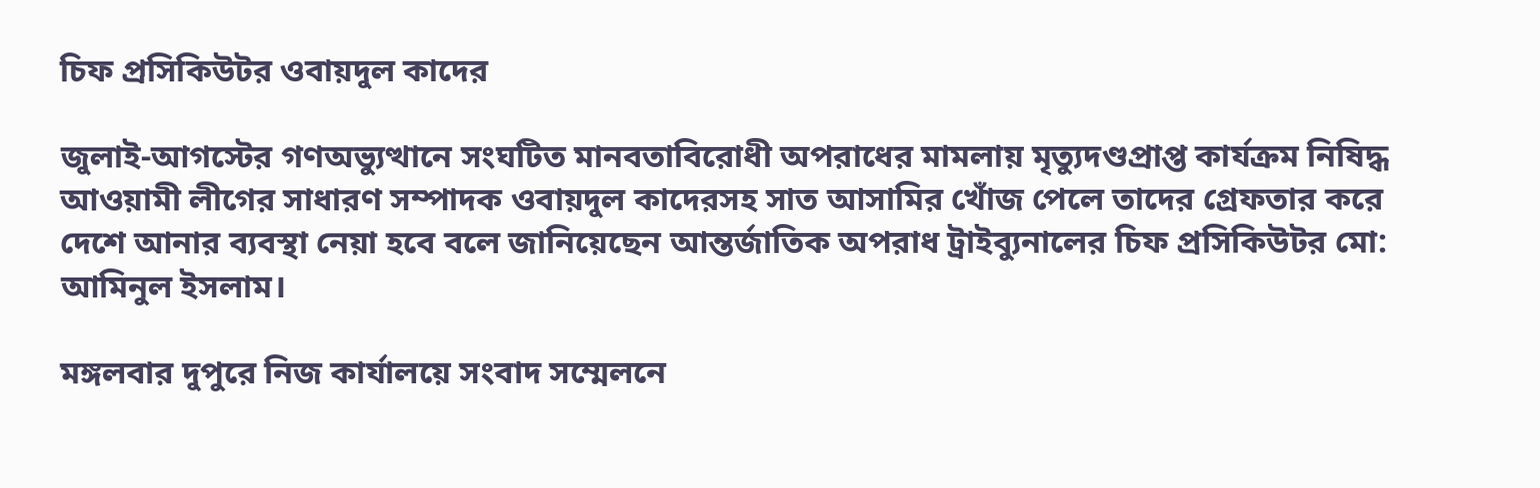চিফ প্রসিকিউটর ওবায়দুল কাদের

জুলাই-আগস্টের গণঅভ্যুত্থানে সংঘটিত মানবতাবিরোধী অপরাধের মামলায় মৃত্যুদণ্ডপ্রাপ্ত কার্যক্রম নিষিদ্ধ আওয়ামী লীগের সাধারণ সম্পাদক ওবায়দুল কাদেরসহ সাত আসামির খোঁজ পেলে তাদের গ্রেফতার করে দেশে আনার ব্যবস্থা নেয়া হবে বলে জানিয়েছেন আন্তর্জাতিক অপরাধ ট্রাইব্যুনালের চিফ প্রসিকিউটর মো: আমিনুল ইসলাম।

মঙ্গলবার দুপুরে নিজ কার্যালয়ে সংবাদ সম্মেলনে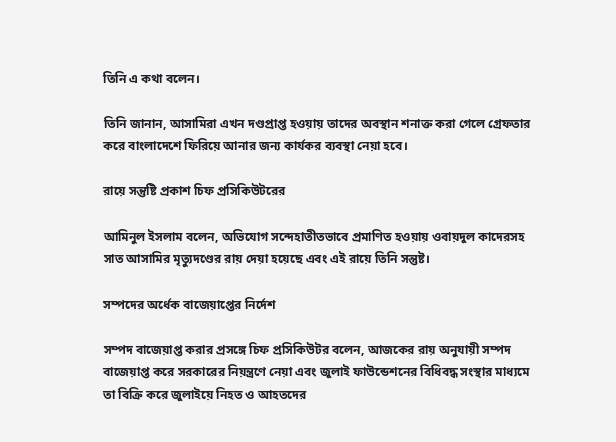তিনি এ কথা বলেন।

তিনি জানান, আসামিরা এখন দণ্ডপ্রাপ্ত হওয়ায় তাদের অবস্থান শনাক্ত করা গেলে গ্রেফতার করে বাংলাদেশে ফিরিয়ে আনার জন্য কার্যকর ব্যবস্থা নেয়া হবে।

রায়ে সন্তুষ্টি প্রকাশ চিফ প্রসিকিউটরের

আমিনুল ইসলাম বলেন, অভিযোগ সন্দেহাতীতভাবে প্রমাণিত হওয়ায় ওবায়দুল কাদেরসহ সাত আসামির মৃত্যুদণ্ডের রায় দেয়া হয়েছে এবং এই রায়ে তিনি সন্তুষ্ট।

সম্পদের অর্ধেক বাজেয়াপ্তের নির্দেশ

সম্পদ বাজেয়াপ্ত করার প্রসঙ্গে চিফ প্রসিকিউটর বলেন, আজকের রায় অনুযায়ী সম্পদ বাজেয়াপ্ত করে সরকারের নিয়ন্ত্রণে নেয়া এবং জুলাই ফাউন্ডেশনের বিধিবদ্ধ সংস্থার মাধ্যমে তা বিক্রি করে জুলাইয়ে নিহত ও আহতদের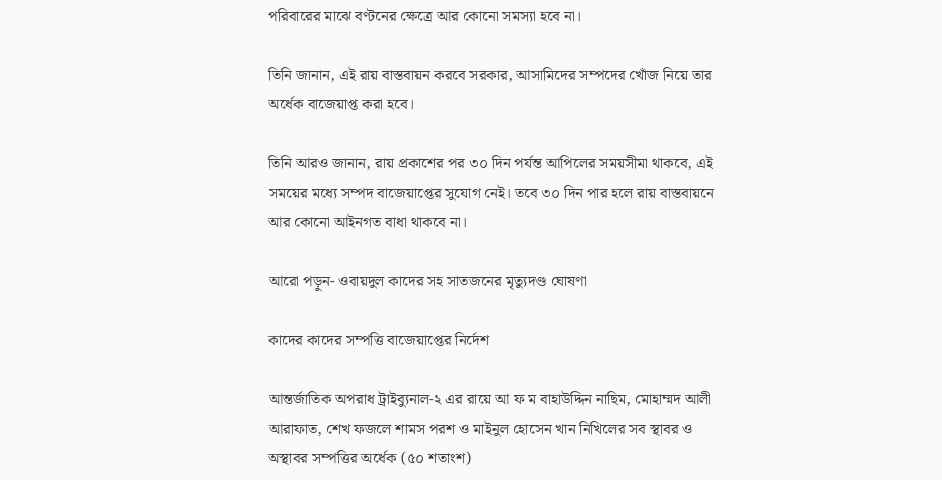পরিবারের মাঝে বণ্টনের ক্ষেত্রে আর কোনো সমস্যা হবে না।

তিনি জানান, এই রায় বাস্তবায়ন করবে সরকার, আসামিদের সম্পদের খোঁজ নিয়ে তার অর্ধেক বাজেয়াপ্ত করা হবে।

তিনি আরও জানান, রায় প্রকাশের পর ৩০ দিন পর্যন্ত আপিলের সময়সীমা থাকবে, এই সময়ের মধ্যে সম্পদ বাজেয়াপ্তের সুযোগ নেই। তবে ৩০ দিন পার হলে রায় বাস্তবায়নে আর কোনো আইনগত বাধা থাকবে না।

আরো পড়ুন- ওবায়দুল কাদের সহ সাতজনের মৃত্যুদণ্ড ঘোষণা

কাদের কাদের সম্পত্তি বাজেয়াপ্তের নির্দেশ

আন্তর্জাতিক অপরাধ ট্রাইব্যুনাল-২ এর রায়ে আ ফ ম বাহাউদ্দিন নাছিম, মোহাম্মদ আলী আরাফাত, শেখ ফজলে শামস পরশ ও মাইনুল হোসেন খান নিখিলের সব স্থাবর ও অস্থাবর সম্পত্তির অর্ধেক (৫০ শতাংশ)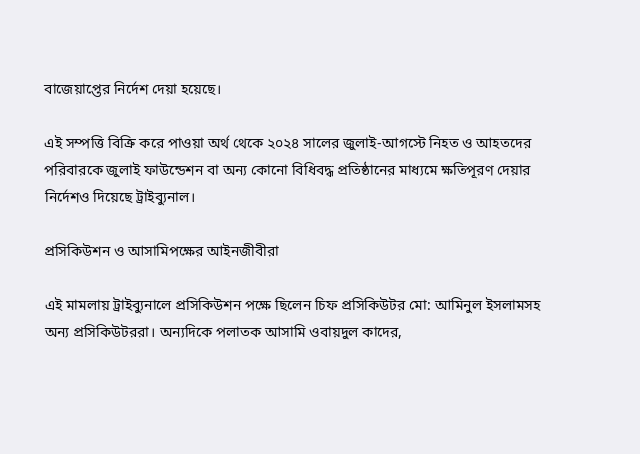বাজেয়াপ্তের নির্দেশ দেয়া হয়েছে।

এই সম্পত্তি বিক্রি করে পাওয়া অর্থ থেকে ২০২৪ সালের জুলাই-আগস্টে নিহত ও আহতদের পরিবারকে জুলাই ফাউন্ডেশন বা অন্য কোনো বিধিবদ্ধ প্রতিষ্ঠানের মাধ্যমে ক্ষতিপূরণ দেয়ার নির্দেশও দিয়েছে ট্রাইব্যুনাল।

প্রসিকিউশন ও আসামিপক্ষের আইনজীবীরা

এই মামলায় ট্রাইব্যুনালে প্রসিকিউশন পক্ষে ছিলেন চিফ প্রসিকিউটর মো: আমিনুল ইসলামসহ অন্য প্রসিকিউটররা। অন্যদিকে পলাতক আসামি ওবায়দুল কাদের,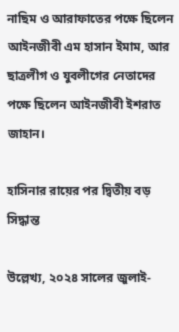নাছিম ও আরাফাতের পক্ষে ছিলেন আইনজীবী এম হাসান ইমাম, আর ছাত্রলীগ ও যুবলীগের নেতাদের পক্ষে ছিলেন আইনজীবী ইশরাত জাহান।

হাসিনার রায়ের পর দ্বিতীয় বড় সিদ্ধান্ত

উল্লেখ্য, ২০২৪ সালের জুলাই-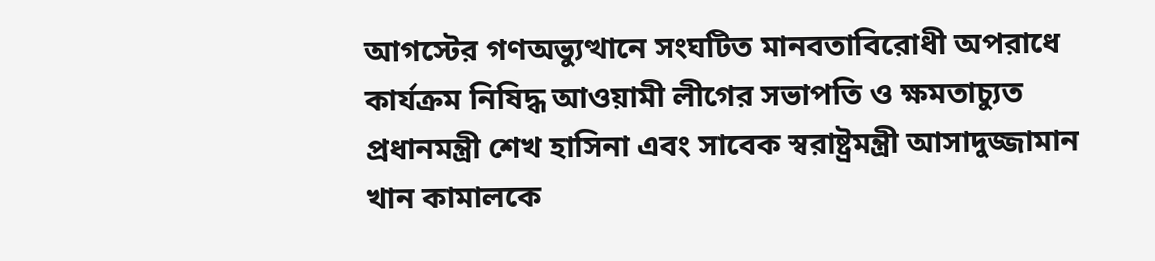আগস্টের গণঅভ্যুত্থানে সংঘটিত মানবতাবিরোধী অপরাধে কার্যক্রম নিষিদ্ধ আওয়ামী লীগের সভাপতি ও ক্ষমতাচ্যুত প্রধানমন্ত্রী শেখ হাসিনা এবং সাবেক স্বরাষ্ট্রমন্ত্রী আসাদুজ্জামান খান কামালকে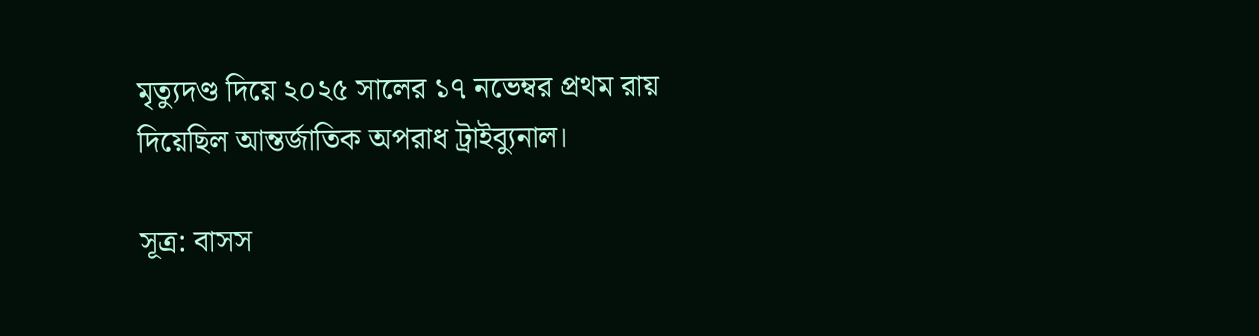মৃত্যুদণ্ড দিয়ে ২০২৫ সালের ১৭ নভেম্বর প্রথম রায় দিয়েছিল আন্তর্জাতিক অপরাধ ট্রাইব্যুনাল।

সূত্র: বাসস